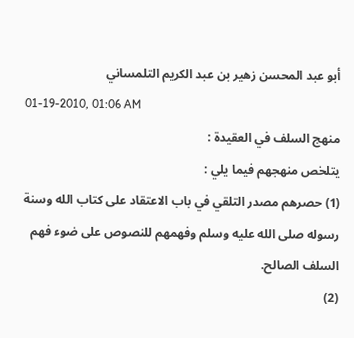أبو عبد المحسن زهير بن عبد الكريم التلمساني
01-19-2010, 01:06 AM
منهج السلف في العقيدة :
يتلخص منهجهم فيما يلي :
(1) حصرهم مصدر التلقي في باب الاعتقاد على كتاب الله وسنة رسوله صلى الله عليه وسلم وفهمهم للنصوص على ضوء فهم السلف الصالح.
(2)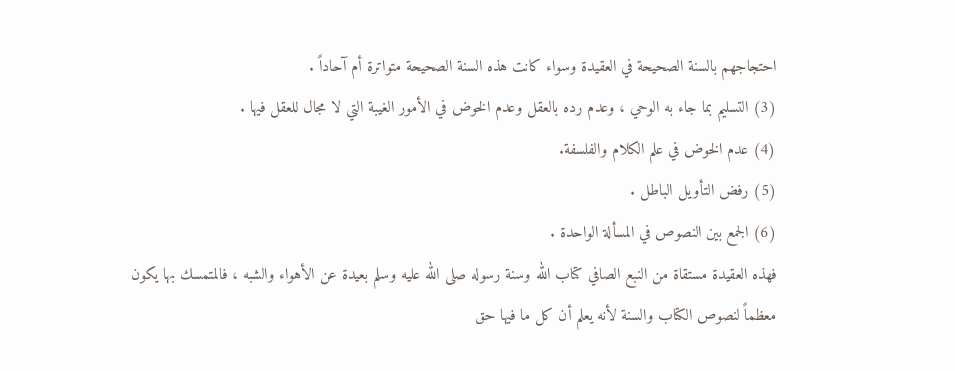احتجاجهم بالسنة الصحيحة في العقيدة وسواء كانت هذه السنة الصحيحة متواترة أم آحاداً .
(3) التسليم بما جاء به الوحي ، وعدم رده بالعقل وعدم الخوض في الأمور الغيبة التي لا مجال للعقل فيها .
(4) عدم الخوض في علم الكلام والفلسفة.
(5) رفض التأويل الباطل .
(6) الجمع بين النصوص في المسألة الواحدة .
فهذه العقيدة مستقاة من النبع الصافي كتاب الله وسنة رسوله صلى الله عليه وسلم بعيدة عن الأهواء والشبه ، فالمتمسك بها يكون معظماً لنصوص الكتاب والسنة لأنه يعلم أن كل ما فيها حق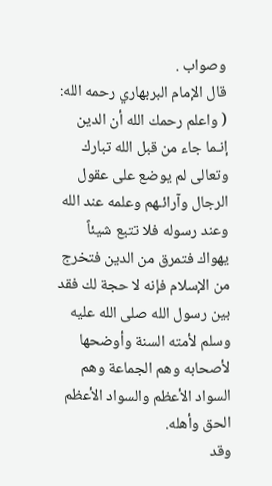وصواب .
قال الإمام البربهاري رحمه الله: ( واعلم رحمك الله أن الدين إنـما جاء من قبل الله تبارك وتعالى لم يوضع على عقول الرجال وآرائـهم وعلمه عند الله وعند رسوله فلا تتبع شيئاً يهواك فتمرق من الدين فتخرج من الإسلام فإنه لا حجة لك فقد بين رسول الله صلى الله عليه وسلم لأمته السنة وأوضحها لأصحابه وهم الجماعة وهم السواد الأعظم والسواد الأعظم الحق وأهله.
وقد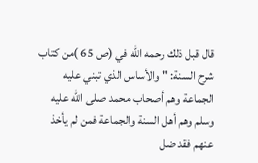قال قبل ذلك رحمه الله في (ص 65 )من كتاب شرح السنة: " والأساس الذي تبني عليه الجماعة وهم أصحاب محمد صلى الله عليه وسلم وهم أهل السنة والجماعة فمن لم يأخذ عنهم فقد ضل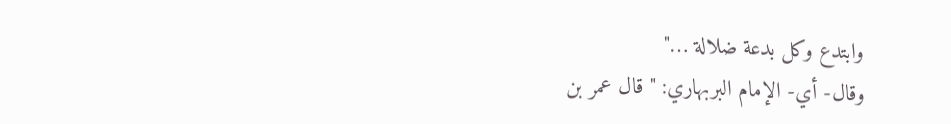وابتدع وكل بدعة ضلالة …"
وقال- أي- الإمام البربهاري: " قال عمر بن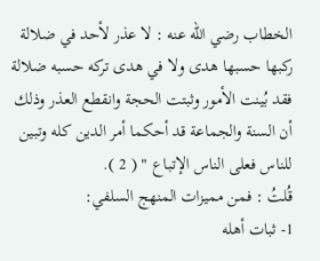الخطاب رضي الله عنه : لا عذر لأحد في ضلالة ركبها حسبها هدى ولا في هدى تركه حسبه ضلالة فقد بُينت الأمور وثبتت الحجة وانقطع العذر وذلك أن السنة والجماعة قد أحكما أمر الدين كله وتبين للناس فعلى الناس الإتباع " ( 2 ).
قُلتُ : فمن مميزات المنهج السلفي:
1- ثبات أهله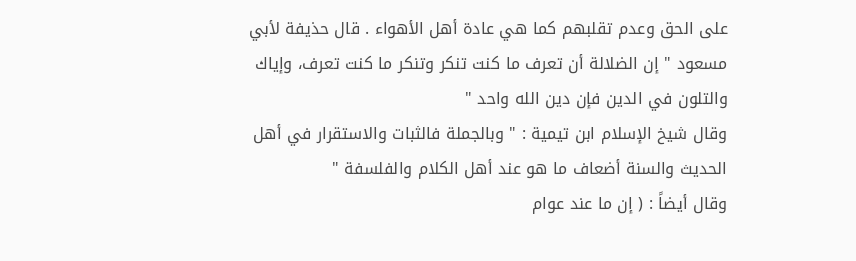على الحق وعدم تقلبهم كما هي عادة أهل الأهواء . قال حذيفة لأبي مسعود " إن الضلالة أن تعرف ما كنت تنكر وتنكر ما كنت تعرف، وإياك والتلون في الدين فإن دين الله واحد "
وقال شيخ الإسلام ابن تيمية : " وبالجملة فالثبات والاستقرار في أهل الحديث والسنة أضعاف ما هو عند أهل الكلام والفلسفة "
وقال أيضاً : ( إن ما عند عوام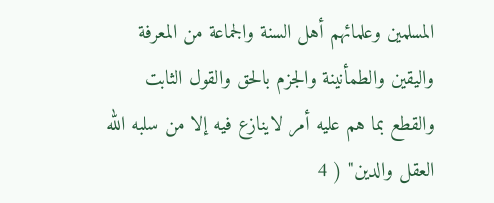المسلمين وعلمائهم أهل السنة والجماعة من المعرفة واليقين والطمأنينة والجزم بالحق والقول الثابت والقطع بما هم عليه أمر لاينازع فيه إلا من سلبه الله العقل والدين" ( 4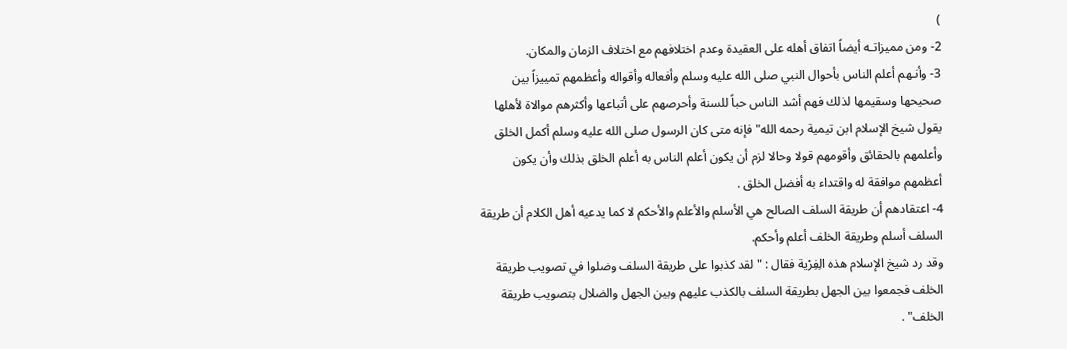)
2- ومن مميزاتـه أيضاً اتفاق أهله على العقيدة وعدم اختلافهم مع اختلاف الزمان والمكان.
3- وأنـهم أعلم الناس بأحوال النبي صلى الله عليه وسلم وأفعاله وأقواله وأعظمهم تمييزاً بين صحيحها وسقيمها لذلك فهم أشد الناس حباً للسنة وأحرصهم على أتباعها وأكثرهم موالاة لأهلها يقول شيخ الإسلام ابن تيمية رحمه الله" فإنه متى كان الرسول صلى الله عليه وسلم أكمل الخلق وأعلمهم بالحقائق وأقومهم قولا وحالا لزم أن يكون أعلم الناس به أعلم الخلق بذلك وأن يكون أعظمهم موافقة له واقتداء به أفضل الخلق .
4- اعتقادهم أن طريقة السلف الصالح هي الأسلم والأعلم والأحكم لا كما يدعيه أهل الكلام أن طريقة السلف أسلم وطريقة الخلف أعلم وأحكم.
وقد رد شيخ الإسلام هذه الِفِرْية فقال : " لقد كذبوا على طريقة السلف وضلوا في تصويب طريقة الخلف فجمعوا بين الجهل بطريقة السلف بالكذب عليهم وبين الجهل والضلال بتصويب طريقة الخلف" .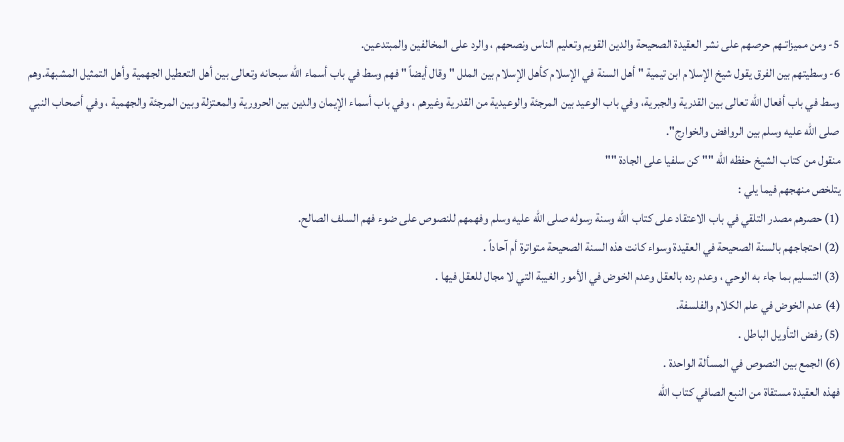5- ومن مميزاتـهم حرصهم على نشر العقيدة الصحيحة والدين القويم وتعليم الناس ونصحهم ، والرد على المخالفين والمبتدعين.
6- وسطيتهم بين الفرق يقول شيخ الإسلام ابن تيمية " أهل السنة في الإسلام كأهل الإسلام بين الملل " وقال أيضاً " فهم وسط في باب أسماء الله سبحانه وتعالى بين أهل التعطيل الجهمية وأهل التمثيل المشبهة.وهم وسط في باب أفعال الله تعالى بين القدرية والجبرية، وفي باب الوعيد بين المرجئة والوعيدية من القدرية وغيرهم ، وفي باب أسماء الإيمان والدين بين الحرورية والمعتزلة وبين المرجئة والجهمية ، وفي أصحاب النبي صلى الله عليه وسلم بين الروافض والخوارج".
منقول من كتاب الشيخ حفظه الله "" كن سلفيا على الجادة ""
يتلخص منهجهم فيما يلي :
(1) حصرهم مصدر التلقي في باب الاعتقاد على كتاب الله وسنة رسوله صلى الله عليه وسلم وفهمهم للنصوص على ضوء فهم السلف الصالح.
(2) احتجاجهم بالسنة الصحيحة في العقيدة وسواء كانت هذه السنة الصحيحة متواترة أم آحاداً .
(3) التسليم بما جاء به الوحي ، وعدم رده بالعقل وعدم الخوض في الأمور الغيبة التي لا مجال للعقل فيها .
(4) عدم الخوض في علم الكلام والفلسفة.
(5) رفض التأويل الباطل .
(6) الجمع بين النصوص في المسألة الواحدة .
فهذه العقيدة مستقاة من النبع الصافي كتاب الله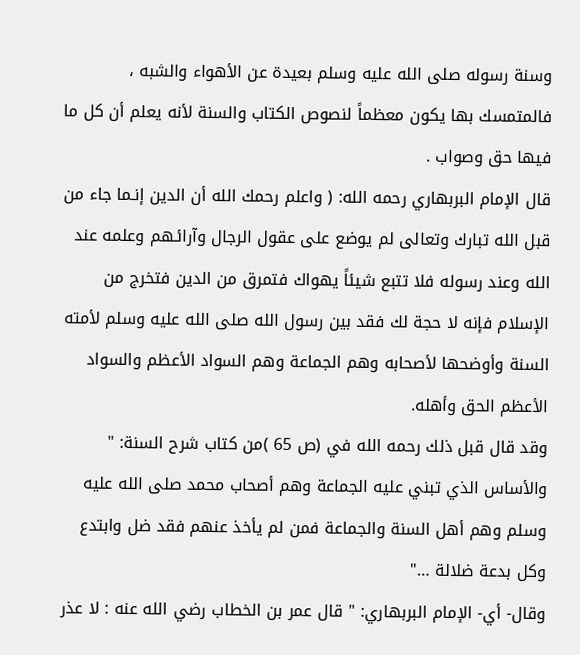وسنة رسوله صلى الله عليه وسلم بعيدة عن الأهواء والشبه ، فالمتمسك بها يكون معظماً لنصوص الكتاب والسنة لأنه يعلم أن كل ما فيها حق وصواب .
قال الإمام البربهاري رحمه الله: ( واعلم رحمك الله أن الدين إنـما جاء من قبل الله تبارك وتعالى لم يوضع على عقول الرجال وآرائـهم وعلمه عند الله وعند رسوله فلا تتبع شيئاً يهواك فتمرق من الدين فتخرج من الإسلام فإنه لا حجة لك فقد بين رسول الله صلى الله عليه وسلم لأمته السنة وأوضحها لأصحابه وهم الجماعة وهم السواد الأعظم والسواد الأعظم الحق وأهله.
وقد قال قبل ذلك رحمه الله في (ص 65 )من كتاب شرح السنة: " والأساس الذي تبني عليه الجماعة وهم أصحاب محمد صلى الله عليه وسلم وهم أهل السنة والجماعة فمن لم يأخذ عنهم فقد ضل وابتدع وكل بدعة ضلالة …"
وقال- أي- الإمام البربهاري: " قال عمر بن الخطاب رضي الله عنه : لا عذر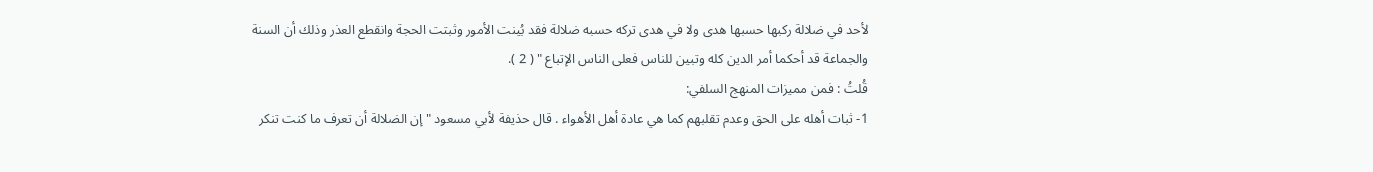لأحد في ضلالة ركبها حسبها هدى ولا في هدى تركه حسبه ضلالة فقد بُينت الأمور وثبتت الحجة وانقطع العذر وذلك أن السنة والجماعة قد أحكما أمر الدين كله وتبين للناس فعلى الناس الإتباع " ( 2 ).
قُلتُ : فمن مميزات المنهج السلفي:
1- ثبات أهله على الحق وعدم تقلبهم كما هي عادة أهل الأهواء . قال حذيفة لأبي مسعود " إن الضلالة أن تعرف ما كنت تنكر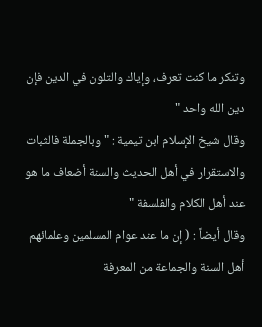وتنكر ما كنت تعرف، وإياك والتلون في الدين فإن دين الله واحد "
وقال شيخ الإسلام ابن تيمية : " وبالجملة فالثبات والاستقرار في أهل الحديث والسنة أضعاف ما هو عند أهل الكلام والفلسفة "
وقال أيضاً : ( إن ما عند عوام المسلمين وعلمائهم أهل السنة والجماعة من المعرفة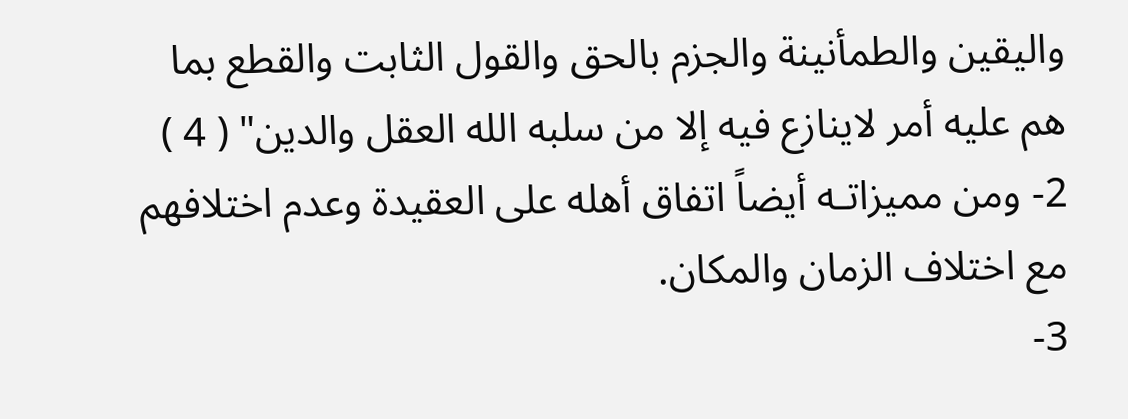واليقين والطمأنينة والجزم بالحق والقول الثابت والقطع بما هم عليه أمر لاينازع فيه إلا من سلبه الله العقل والدين" ( 4 )
2- ومن مميزاتـه أيضاً اتفاق أهله على العقيدة وعدم اختلافهم مع اختلاف الزمان والمكان.
3-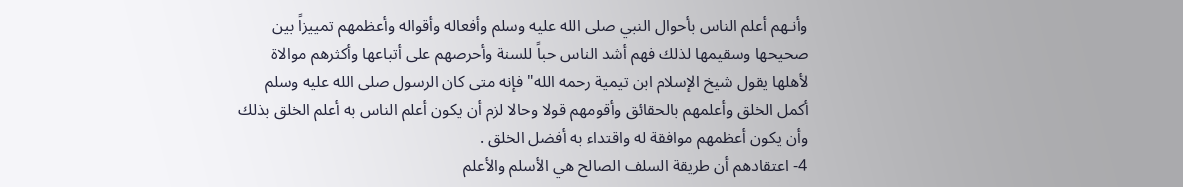وأنـهم أعلم الناس بأحوال النبي صلى الله عليه وسلم وأفعاله وأقواله وأعظمهم تمييزاً بين صحيحها وسقيمها لذلك فهم أشد الناس حباً للسنة وأحرصهم على أتباعها وأكثرهم موالاة لأهلها يقول شيخ الإسلام ابن تيمية رحمه الله" فإنه متى كان الرسول صلى الله عليه وسلم أكمل الخلق وأعلمهم بالحقائق وأقومهم قولا وحالا لزم أن يكون أعلم الناس به أعلم الخلق بذلك وأن يكون أعظمهم موافقة له واقتداء به أفضل الخلق .
4- اعتقادهم أن طريقة السلف الصالح هي الأسلم والأعلم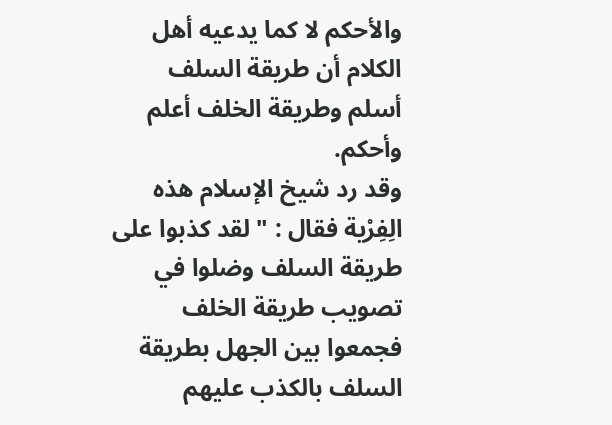والأحكم لا كما يدعيه أهل الكلام أن طريقة السلف أسلم وطريقة الخلف أعلم وأحكم.
وقد رد شيخ الإسلام هذه الِفِرْية فقال : " لقد كذبوا على طريقة السلف وضلوا في تصويب طريقة الخلف فجمعوا بين الجهل بطريقة السلف بالكذب عليهم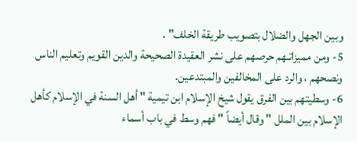وبين الجهل والضلال بتصويب طريقة الخلف" .
5- ومن مميزاتـهم حرصهم على نشر العقيدة الصحيحة والدين القويم وتعليم الناس ونصحهم ، والرد على المخالفين والمبتدعين.
6- وسطيتهم بين الفرق يقول شيخ الإسلام ابن تيمية " أهل السنة في الإسلام كأهل الإسلام بين الملل " وقال أيضاً " فهم وسط في باب أسماء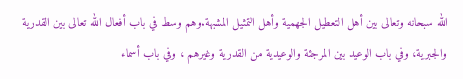الله سبحانه وتعالى بين أهل التعطيل الجهمية وأهل التمثيل المشبهة.وهم وسط في باب أفعال الله تعالى بين القدرية والجبرية، وفي باب الوعيد بين المرجئة والوعيدية من القدرية وغيرهم ، وفي باب أسماء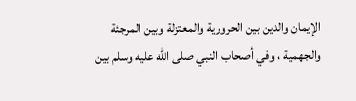الإيمان والدين بين الحرورية والمعتزلة وبين المرجئة والجهمية ، وفي أصحاب النبي صلى الله عليه وسلم بين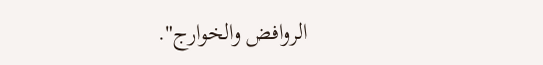الروافض والخوارج".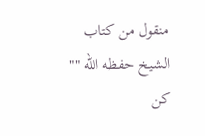منقول من كتاب الشيخ حفظه الله "" كن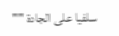سلفيا على الجادة ""